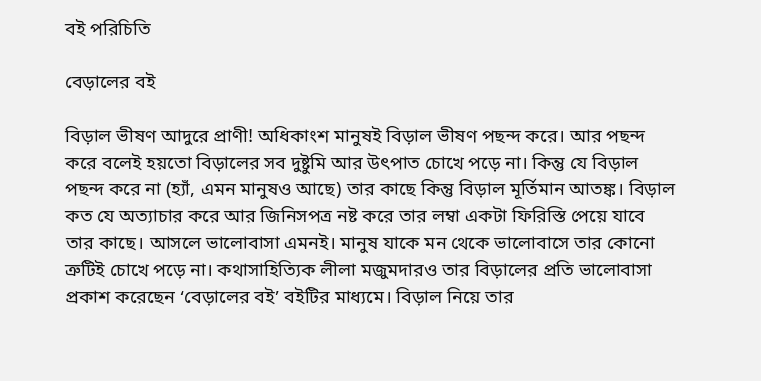বই পরিচিতি

বেড়ালের বই

বিড়াল ভীষণ আদুরে প্রাণী! অধিকাংশ মানুষই বিড়াল ভীষণ পছন্দ করে। আর পছন্দ করে বলেই হয়তো বিড়ালের সব দুষ্টুমি আর উৎপাত চোখে পড়ে না। কিন্তু যে বিড়াল পছন্দ করে না (হ্যাঁ, এমন মানুষও আছে) তার কাছে কিন্তু বিড়াল মূর্তিমান আতঙ্ক। বিড়াল কত যে অত্যাচার করে আর জিনিসপত্র নষ্ট করে তার লম্বা একটা ফিরিস্তি পেয়ে যাবে তার কাছে। আসলে ভালোবাসা এমনই। মানুষ যাকে মন থেকে ভালোবাসে তার কোনো ত্রুটিই চোখে পড়ে না। কথাসাহিত্যিক লীলা মজুমদারও তার বিড়ালের প্রতি ভালোবাসা প্রকাশ করেছেন ‘বেড়ালের বই’ বইটির মাধ্যমে। বিড়াল নিয়ে তার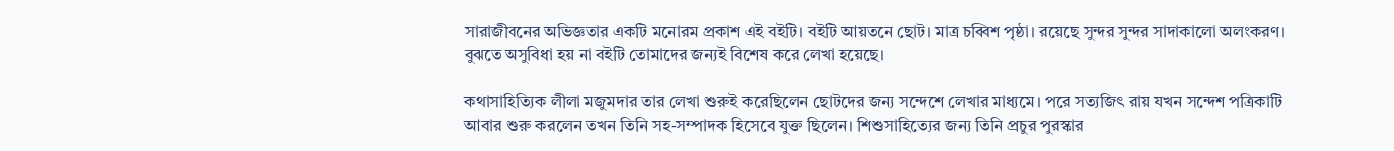সারাজীবনের অভিজ্ঞতার একটি মনোরম প্রকাশ এই বইটি। বইটি আয়তনে ছোট। মাত্র চব্বিশ পৃষ্ঠা। রয়েছে সুন্দর সুন্দর সাদাকালো অলংকরণ। বুঝতে অসুবিধা হয় না বইটি তোমাদের জন্যই বিশেষ করে লেখা হয়েছে।

কথাসাহিত্যিক লীলা মজুমদার তার লেখা শুরুই করেছিলেন ছোটদের জন্য সন্দেশে লেখার মাধ্যমে। পরে সত্যজিৎ রায় যখন সন্দেশ পত্রিকাটি আবার শুরু করলেন তখন তিনি সহ-সম্পাদক হিসেবে যুক্ত ছিলেন। শিশুসাহিত্যের জন্য তিনি প্রচুর পুরস্কার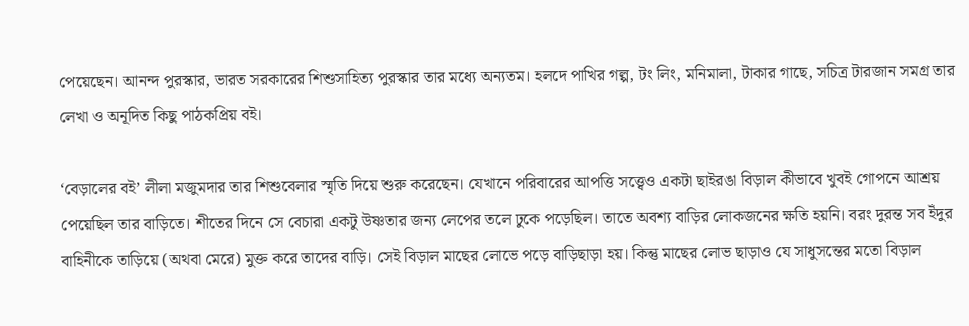পেয়েছেন। আনন্দ পুরস্কার, ভারত সরকারের শিশুসাহিত্য পুরস্কার তার মধ্যে অন্যতম। হলদে পাখির গল্প, টং লিং, মনিমালা, টাকার গাছে, সচিত্র টারজান সমগ্র তার লেখা ও অনূদিত কিছু পাঠকপ্রিয় বই।

‘বেড়ালের বই’ লীলা মজুমদার তার শিশুবেলার স্মৃতি দিয়ে শুরু করেছেন। যেখানে পরিবারের আপত্তি সত্ত্বেও একটা ছাইরঙা বিড়াল কীভাবে খুবই গোপনে আশ্রয় পেয়েছিল তার বাড়িতে। শীতের দিনে সে বেচারা একটু উষ্ণতার জন্য লেপের তলে ঢুকে পড়েছিল। তাতে অবশ্য বাড়ির লোকজনের ক্ষতি হয়নি। বরং দুরন্ত সব ইঁদুর বাহিনীকে তাড়িয়ে (অথবা মেরে) মুক্ত করে তাদের বাড়ি। সেই বিড়াল মাছের লোভে পড়ে বাড়িছাড়া হয়। কিন্তু মাছের লোভ ছাড়াও যে সাধুসন্তের মতো বিড়াল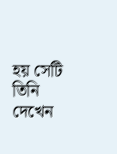হয় সেটি তিনি দেখেন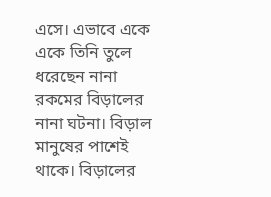এসে। এভাবে একে একে তিনি তুলে ধরেছেন নানা রকমের বিড়ালের নানা ঘটনা। বিড়াল মানুষের পাশেই থাকে। বিড়ালের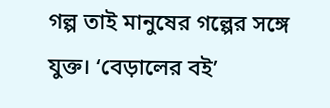গল্প তাই মানুষের গল্পের সঙ্গে যুক্ত। ‘বেড়ালের বই’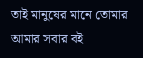তাই মানুষের মানে তোমার আমার সবার বই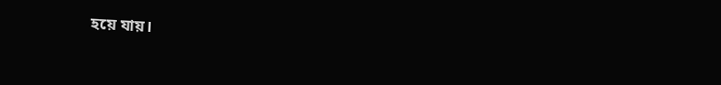হয়ে যায়।